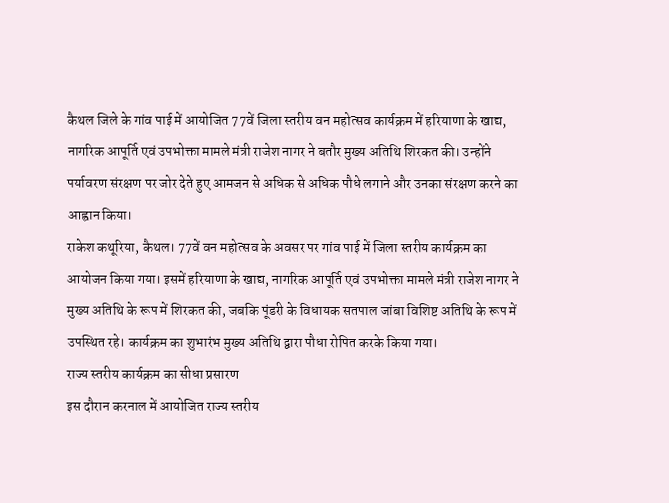कैथल जिले के गांव पाई में आयोजित 77वें जिला स्तरीय वन महोत्सव कार्यक्रम में हरियाणा के खाद्य, नागरिक आपूर्ति एवं उपभोक्ता मामले मंत्री राजेश नागर ने बतौर मुख्य अतिथि शिरकत की। उन्होंने पर्यावरण संरक्षण पर जोर देते हुए आमजन से अधिक से अधिक पौधे लगाने और उनका संरक्षण करने का आह्वान किया।
राकेश कथूरिया, कैथल। 77वें वन महोत्सव के अवसर पर गांव पाई में जिला स्तरीय कार्यक्रम का आयोजन किया गया। इसमें हरियाणा के खाद्य, नागरिक आपूर्ति एवं उपभोक्ता मामले मंत्री राजेश नागर ने मुख्य अतिथि के रूप में शिरकत की, जबकि पूंडरी के विधायक सतपाल जांबा विशिष्ट अतिथि के रूप में उपस्थित रहे। कार्यक्रम का शुभारंभ मुख्य अतिथि द्वारा पौधा रोपित करके किया गया।
राज्य स्तरीय कार्यक्रम का सीधा प्रसारण
इस दौरान करनाल में आयोजित राज्य स्तरीय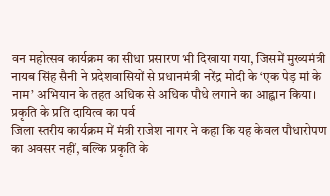वन महोत्सव कार्यक्रम का सीधा प्रसारण भी दिखाया गया, जिसमें मुख्यमंत्री नायब सिंह सैनी ने प्रदेशवासियों से प्रधानमंत्री नरेंद्र मोदी के ‘एक पेड़ मां के नाम’ अभियान के तहत अधिक से अधिक पौधे लगाने का आह्वान किया।
प्रकृति के प्रति दायित्व का पर्व
जिला स्तरीय कार्यक्रम में मंत्री राजेश नागर ने कहा कि यह केवल पौधारोपण का अवसर नहीं, बल्कि प्रकृति के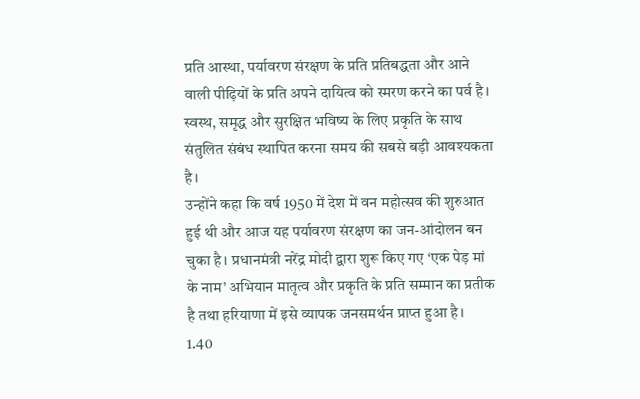प्रति आस्था, पर्यावरण संरक्षण के प्रति प्रतिबद्धता और आने वाली पीढ़ियों के प्रति अपने दायित्व को स्मरण करने का पर्व है। स्वस्थ, समृद्ध और सुरक्षित भविष्य के लिए प्रकृति के साथ संतुलित संबंध स्थापित करना समय की सबसे बड़ी आवश्यकता है।
उन्होंने कहा कि वर्ष 1950 में देश में वन महोत्सव की शुरुआत हुई थी और आज यह पर्यावरण संरक्षण का जन-आंदोलन बन चुका है। प्रधानमंत्री नरेंद्र मोदी द्वारा शुरू किए गए ‘एक पेड़ मां के नाम’ अभियान मातृत्व और प्रकृति के प्रति सम्मान का प्रतीक है तथा हरियाणा में इसे व्यापक जनसमर्थन प्राप्त हुआ है।
1.40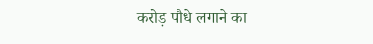करोड़ पौधे लगाने का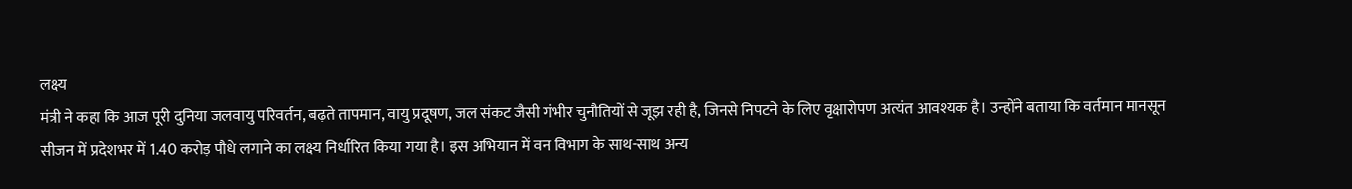लक्ष्य
मंत्री ने कहा कि आज पूरी दुनिया जलवायु परिवर्तन, बढ़ते तापमान, वायु प्रदूषण, जल संकट जैसी गंभीर चुनौतियों से जूझ रही है, जिनसे निपटने के लिए वृक्षारोपण अत्यंत आवश्यक है। उन्होंने बताया कि वर्तमान मानसून सीजन में प्रदेशभर में 1.40 करोड़ पौधे लगाने का लक्ष्य निर्धारित किया गया है। इस अभियान में वन विभाग के साथ-साथ अन्य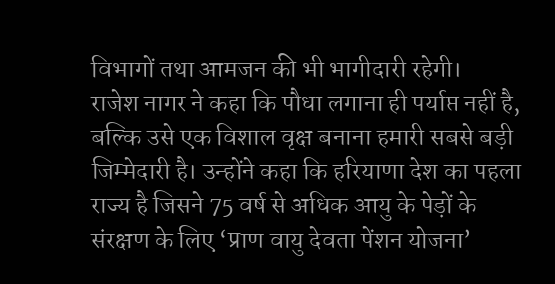विभागों तथा आमजन की भी भागीदारी रहेगी।
राजेश नागर ने कहा कि पौधा लगाना ही पर्याप्त नहीं है, बल्कि उसे एक विशाल वृक्ष बनाना हमारी सबसे बड़ी जिम्मेदारी है। उन्होंने कहा कि हरियाणा देश का पहला राज्य है जिसने 75 वर्ष से अधिक आयु के पेड़ों के संरक्षण के लिए ‘प्राण वायु देवता पेंशन योजना’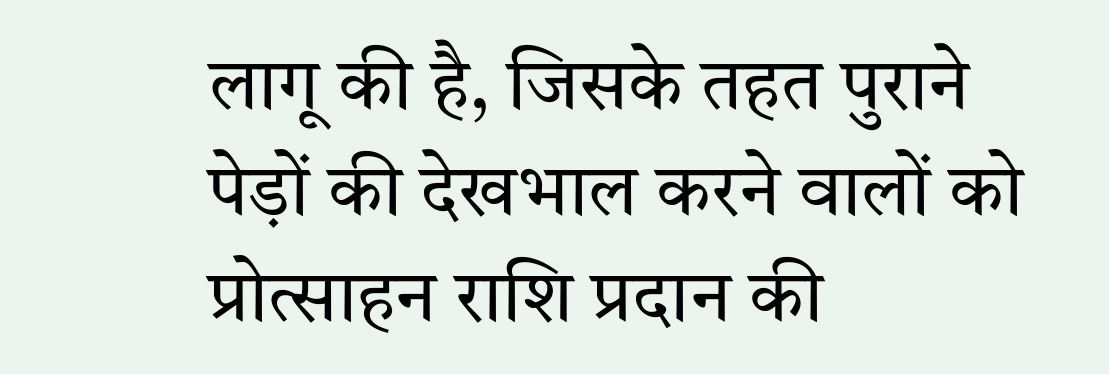लागू की है, जिसके तहत पुराने पेड़ों की देखभाल करने वालों को प्रोत्साहन राशि प्रदान की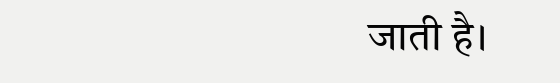जाती है।